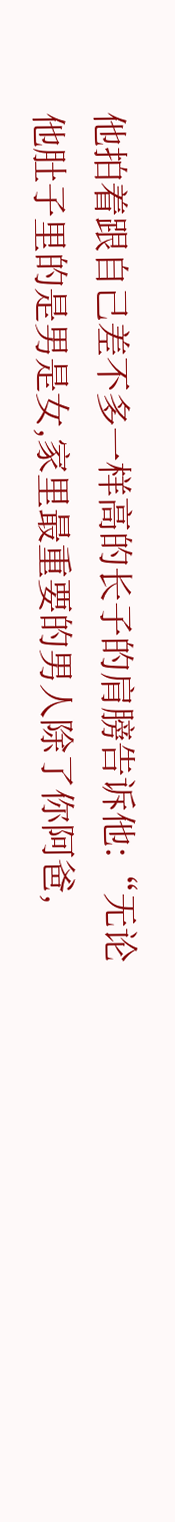他拍着跟自己差不多一样高的长子的肩膀告诉他:“无论他肚子里的是男是女,家里最重要的男人除了你阿爸,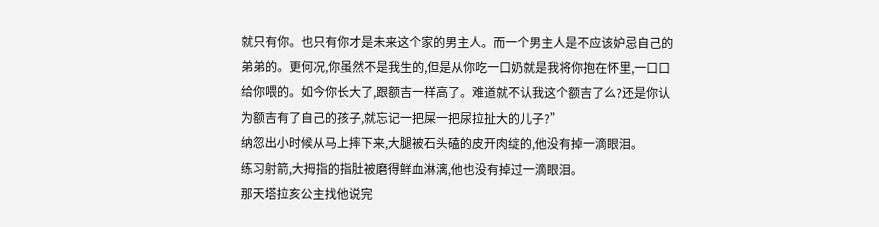就只有你。也只有你才是未来这个家的男主人。而一个男主人是不应该妒忌自己的弟弟的。更何况,你虽然不是我生的,但是从你吃一口奶就是我将你抱在怀里,一口口给你喂的。如今你长大了,跟额吉一样高了。难道就不认我这个额吉了么?还是你认为额吉有了自己的孩子,就忘记一把屎一把尿拉扯大的儿子?”
纳忽出小时候从马上摔下来,大腿被石头磕的皮开肉绽的,他没有掉一滴眼泪。
练习射箭,大拇指的指肚被磨得鲜血淋漓,他也没有掉过一滴眼泪。
那天塔拉亥公主找他说完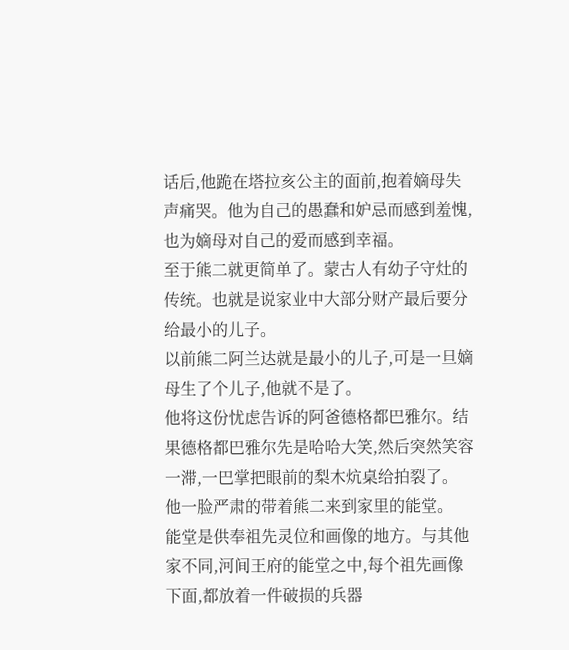话后,他跪在塔拉亥公主的面前,抱着嫡母失声痛哭。他为自己的愚蠢和妒忌而感到羞愧,也为嫡母对自己的爱而感到幸福。
至于熊二就更简单了。蒙古人有幼子守灶的传统。也就是说家业中大部分财产最后要分给最小的儿子。
以前熊二阿兰达就是最小的儿子,可是一旦嫡母生了个儿子,他就不是了。
他将这份忧虑告诉的阿爸德格都巴雅尔。结果德格都巴雅尔先是哈哈大笑,然后突然笑容一滞,一巴掌把眼前的梨木炕桌给拍裂了。
他一脸严肃的带着熊二来到家里的能堂。
能堂是供奉祖先灵位和画像的地方。与其他家不同,河间王府的能堂之中,每个祖先画像下面,都放着一件破损的兵器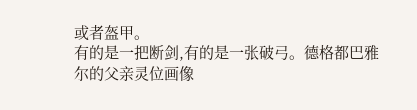或者盔甲。
有的是一把断剑,有的是一张破弓。德格都巴雅尔的父亲灵位画像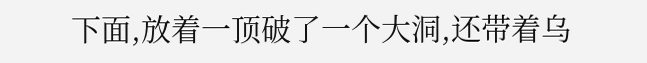下面,放着一顶破了一个大洞,还带着乌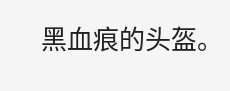黑血痕的头盔。